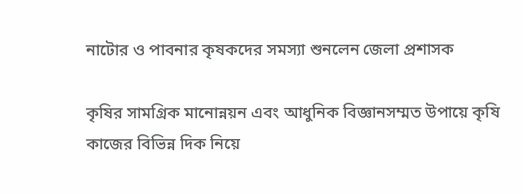নাটোর ও পাবনার কৃষকদের সমস্যা শুনলেন জেলা প্রশাসক

কৃষির সামগ্রিক মানোন্নয়ন এবং আধুনিক বিজ্ঞানসম্মত উপায়ে কৃষি কাজের বিভিন্ন দিক নিয়ে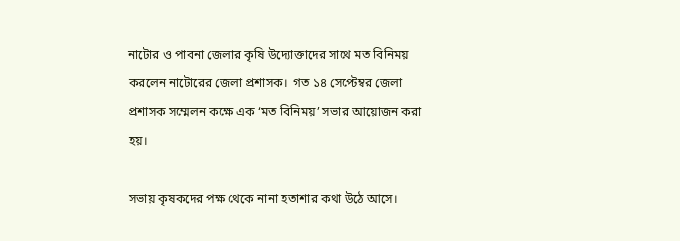নাটোর ও পাবনা জেলার কৃষি উদ্যোক্তাদের সাথে মত বিনিময় করলেন নাটোরের জেলা প্রশাসক।  গত ১৪ সেপ্টেম্বর জেলা প্রশাসক সম্মেলন কক্ষে এক ‘মত বিনিময়’ সভার আয়োজন করা হয়।

সভায় কৃষকদের পক্ষ থেকে নানা হতাশার কথা উঠে আসে।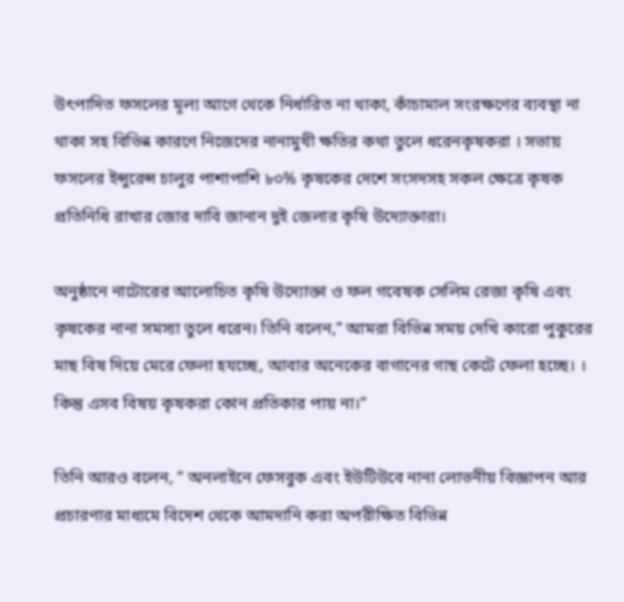উৎপাদিত ফসলের মূল্য আগে থেকে নির্ধারিত না থাকা, কাঁচামাল সংরক্ষণের ব্যবস্থা না থাকা সহ বিভিন্ন কারণে নিজেদের নানামুখী ক্ষতির কথা তুলে ধরেনকৃষকরা । সভায় ফসলের ইন্সুরেন্স চালুর পাশাপাশি ৮০% কৃষকের দেশে সংসদসহ সকল ক্ষেত্রে কৃষক প্রতিনিধি রাখার জোর দাবি জানান দুই জেলার কৃষি উদ্যোক্তারা।

অনুষ্ঠানে নাটোরের আলোচিত কৃষি উদ্যোক্তা ও ফল গবেষক সেলিম রেজা কৃষি এবং কৃষকের নানা সমস্যা তুলে ধরেন। তিনি বলেন,” আমরা বিভিন্ন সময় দেখি কারো পুকুরের মাছ বিষ দিয়ে মেরে ফেলা হযচ্ছে, আবার অনেকের বাগানের গাছ কেটে ফেলা হচ্ছে। । কিন্তু এসব বিষয় কৃষকরা কোন প্রতিকার পায় না।”

তিনি আরও বলেন, ” অনলাইনে ফেসবুক এবং ইউটিউবে নানা লোভনীয় বিজ্ঞাপন আর প্রচারণার মাধ্যমে বিদেশ থেকে আমদানি করা অপরীক্ষিত বিভিন্ন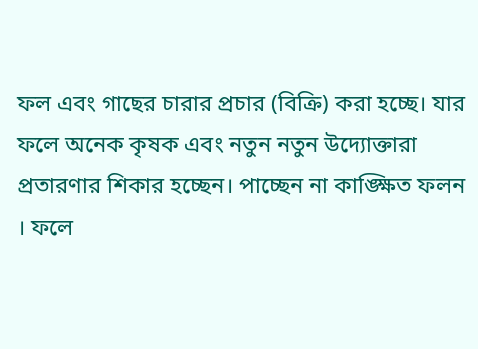ফল এবং গাছের চারার প্রচার (বিক্রি) করা হচ্ছে। যার ফলে অনেক কৃষক এবং নতুন নতুন উদ্যোক্তারা প্রতারণার শিকার হচ্ছেন। পাচ্ছেন না কাঙ্ক্ষিত ফলন । ফলে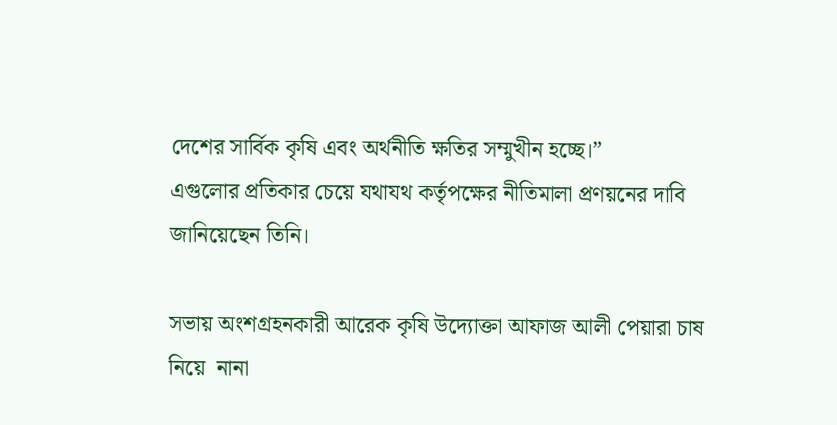দেশের সার্বিক কৃষি এবং অর্থনীতি ক্ষতির সম্মুখীন হচ্ছে।”
এগুলোর প্রতিকার চেয়ে যথাযথ কর্তৃপক্ষের নীতিমালা প্রণয়নের দাবি জানিয়েছেন তিনি।

সভায় অংশগ্রহনকারী আরেক কৃষি উদ্যোক্তা আফাজ আলী পেয়ারা চাষ নিয়ে  নানা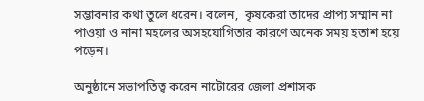সম্ভাবনার কথা তুলে ধরেন। বলেন,  কৃষকেরা তাদের প্রাপ্য সম্মান না পাওয়া ও নানা মহলের অসহযোগিতার কারণে অনেক সময় হতাশ হয়ে পড়েন।

অনুষ্ঠানে সভাপতিত্ব করেন নাটোরের জেলা প্রশাসক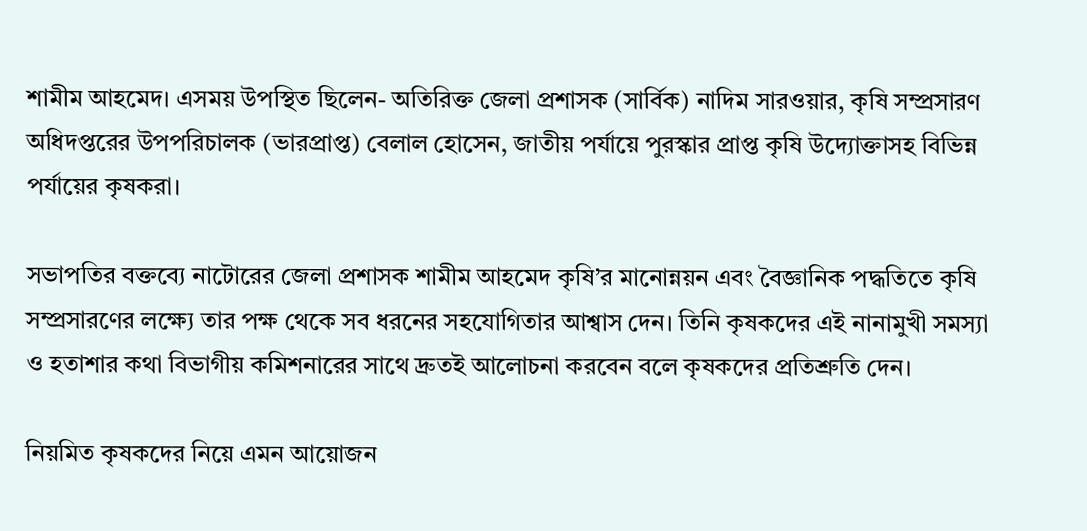শামীম আহমেদ। এসময় উপস্থিত ছিলেন- অতিরিক্ত জেলা প্রশাসক (সার্বিক) নাদিম সারওয়ার, কৃষি সম্প্রসারণ অধিদপ্তরের উপপরিচালক (ভারপ্রাপ্ত) বেলাল হোসেন, জাতীয় পর্যায়ে পুরস্কার প্রাপ্ত কৃষি উদ্যোক্তাসহ বিভিন্ন পর্যায়ের কৃষকরা।

সভাপতির বক্তব্যে নাটোরের জেলা প্রশাসক শামীম আহমেদ কৃষি’র মানোন্নয়ন এবং বৈজ্ঞানিক পদ্ধতিতে কৃষি সম্প্রসারণের লক্ষ্যে তার পক্ষ থেকে সব ধরনের সহযোগিতার আশ্বাস দেন। তিনি কৃষকদের এই নানামুখী সমস্যা ও হতাশার কথা বিভাগীয় কমিশনারের সাথে দ্রুতই আলোচনা করবেন বলে কৃষকদের প্রতিশ্রুতি দেন।

নিয়মিত কৃষকদের নিয়ে এমন আয়োজন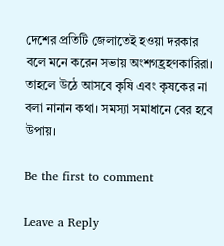দেশের প্রতিটি জেলাতেই হওয়া দরকার বলে মনে করেন সভায় অংশগহ্রহণকারিরা। তাহলে উঠে আসবে কৃষি এবং কৃষকের না বলা নানান কথা। সমস্যা সমাধানে বের হবে উপায়।

Be the first to comment

Leave a Reply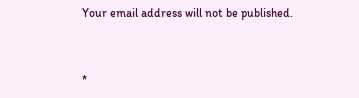Your email address will not be published.


*